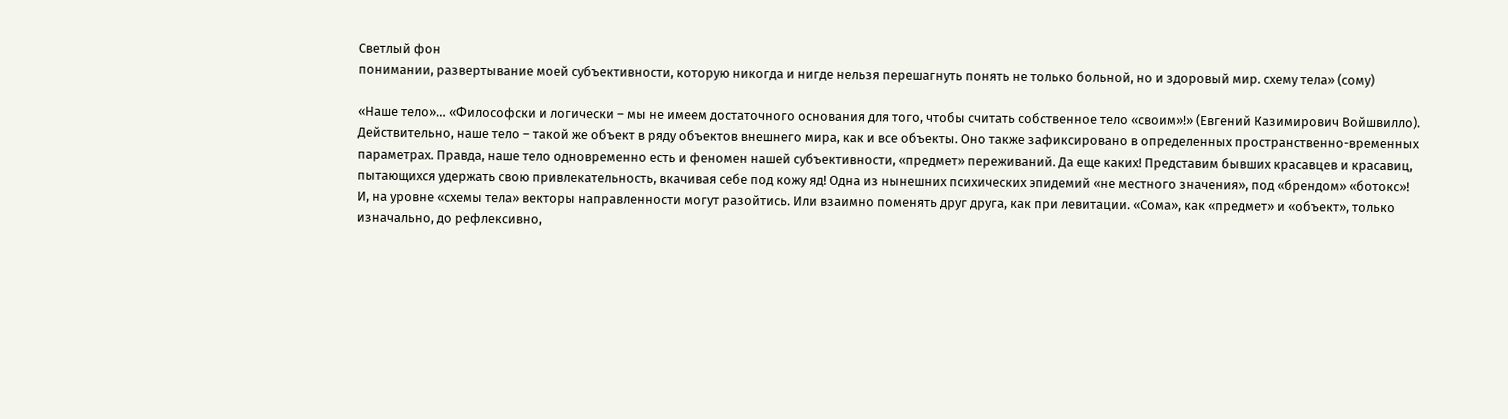Светлый фон
понимании, развертывание моей субъективности, которую никогда и нигде нельзя перешагнуть понять не только больной, но и здоровый мир. схему тела» (сому)

«Наше тело»… «Философски и логически – мы не имеем достаточного основания для того, чтобы считать собственное тело «своим»!» (Евгений Казимирович Войшвилло). Действительно, наше тело – такой же объект в ряду объектов внешнего мира, как и все объекты. Оно также зафиксировано в определенных пространственно-временных параметрах. Правда, наше тело одновременно есть и феномен нашей субъективности, «предмет» переживаний. Да еще каких! Представим бывших красавцев и красавиц, пытающихся удержать свою привлекательность, вкачивая себе под кожу яд! Одна из нынешних психических эпидемий «не местного значения», под «брендом» «ботокс»! И, на уровне «схемы тела» векторы направленности могут разойтись. Или взаимно поменять друг друга, как при левитации. «Сома», как «предмет» и «объект», только изначально, до рефлексивно,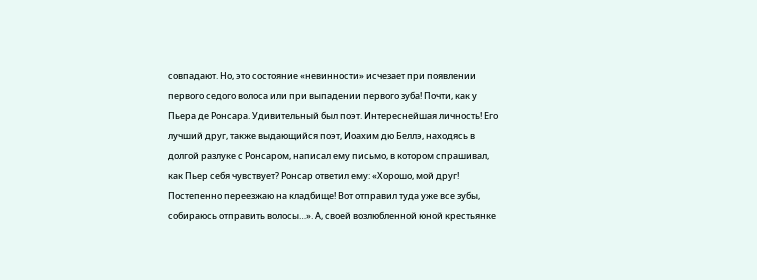совпадают. Но, это состояние «невинности» исчезает при появлении первого седого волоса или при выпадении первого зуба! Почти, как у Пьера де Ронсара. Удивительный был поэт. Интереснейшая личность! Его лучший друг, также выдающийся поэт, Иоахим дю Беллэ, находясь в долгой разлуке с Ронсаром, написал ему письмо, в котором спрашивал, как Пьер себя чувствует? Ронсар ответил ему: «Хорошо, мой друг! Постепенно переезжаю на кладбище! Вот отправил туда уже все зубы, собираюсь отправить волосы…». А, своей возлюбленной юной крестьянке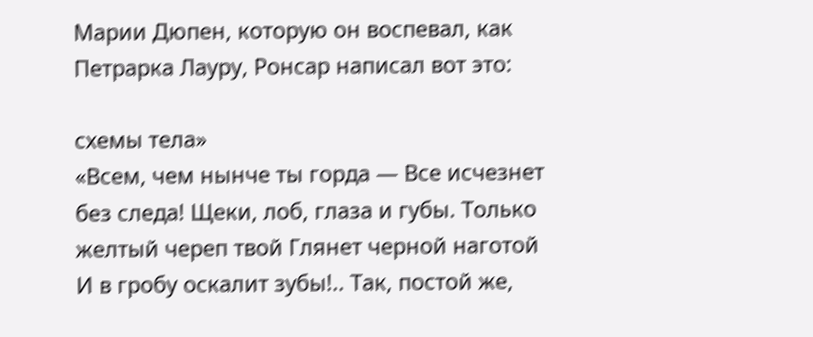Марии Дюпен, которую он воспевал, как Петрарка Лауру, Ронсар написал вот это:

схемы тела»
«Всем, чем нынче ты горда — Все исчезнет без следа! Щеки, лоб, глаза и губы. Только желтый череп твой Глянет черной наготой И в гробу оскалит зубы!.. Так, постой же,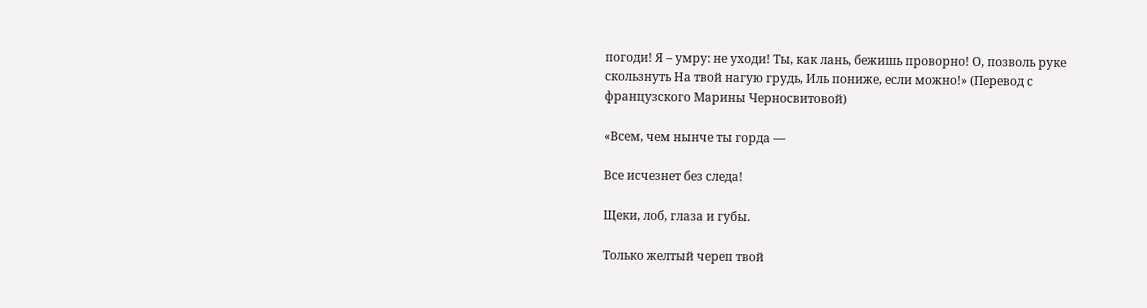погоди! Я – умру: не уходи! Ты, как лань, бежишь проворно! О, позволь руке скользнуть На твой нагую грудь, Иль пониже, если можно!» (Перевод с французского Марины Черносвитовой)

«Всем, чем нынче ты горда —

Все исчезнет без следа!

Щеки, лоб, глаза и губы.

Только желтый череп твой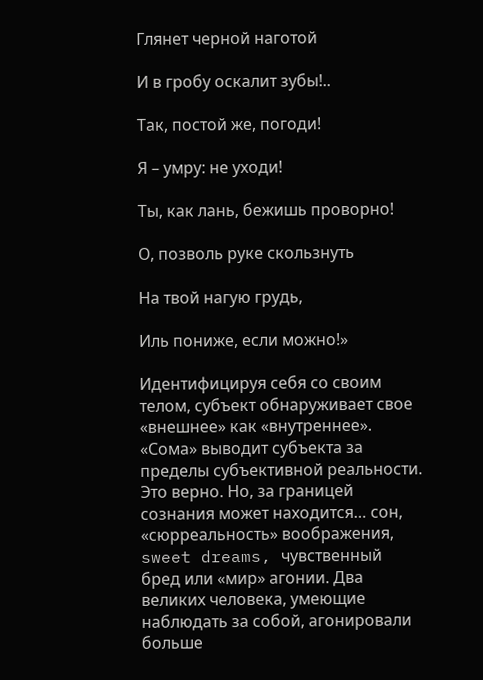Глянет черной наготой

И в гробу оскалит зубы!..

Так, постой же, погоди!

Я – умру: не уходи!

Ты, как лань, бежишь проворно!

О, позволь руке скользнуть

На твой нагую грудь,

Иль пониже, если можно!»

Идентифицируя себя со своим телом, субъект обнаруживает свое «внешнее» как «внутреннее». «Сома» выводит субъекта за пределы субъективной реальности. Это верно. Но, за границей сознания может находится… сон, «сюрреальность» воображения, sweet dreams, чувственный бред или «мир» агонии. Два великих человека, умеющие наблюдать за собой, агонировали больше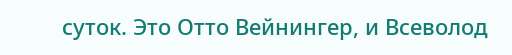суток. Это Отто Вейнингер, и Всеволод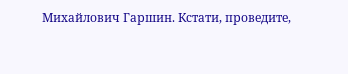Михайлович Гаршин. Кстати, проведите,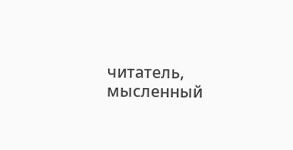читатель, мысленный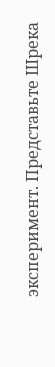эксперимент. Представьте Шрека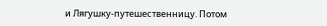и Лягушку-путешественницу. Потом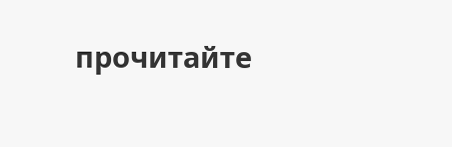прочитайте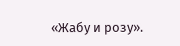«Жабу и розу».